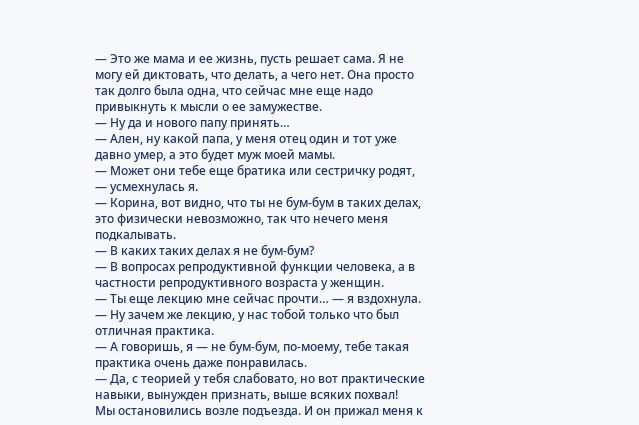— Это же мама и ее жизнь, пусть решает сама. Я не могу ей диктовать, что делать, а чего нет. Она просто так долго была одна, что сейчас мне еще надо привыкнуть к мысли о ее замужестве.
— Ну да и нового папу принять…
— Ален, ну какой папа, у меня отец один и тот уже давно умер, а это будет муж моей мамы.
— Может они тебе еще братика или сестричку родят, — усмехнулась я.
— Корина, вот видно, что ты не бум-бум в таких делах, это физически невозможно, так что нечего меня подкалывать.
— В каких таких делах я не бум-бум?
— В вопросах репродуктивной функции человека, а в частности репродуктивного возраста у женщин.
— Ты еще лекцию мне сейчас прочти… — я вздохнула.
— Ну зачем же лекцию, у нас тобой только что был отличная практика.
— А говоришь, я — не бум-бум, по-моему, тебе такая практика очень даже понравилась.
— Да, с теорией у тебя слабовато, но вот практические навыки, вынужден признать, выше всяких похвал!
Мы остановились возле подъезда. И он прижал меня к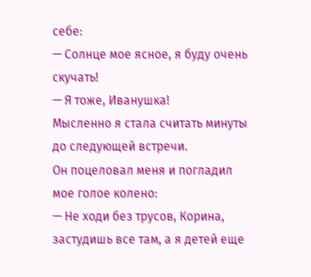себе:
— Солнце мое ясное, я буду очень скучать!
— Я тоже, Иванушка!
Мысленно я стала считать минуты до следующей встречи.
Он поцеловал меня и погладил мое голое колено:
— Не ходи без трусов, Корина, застудишь все там, а я детей еще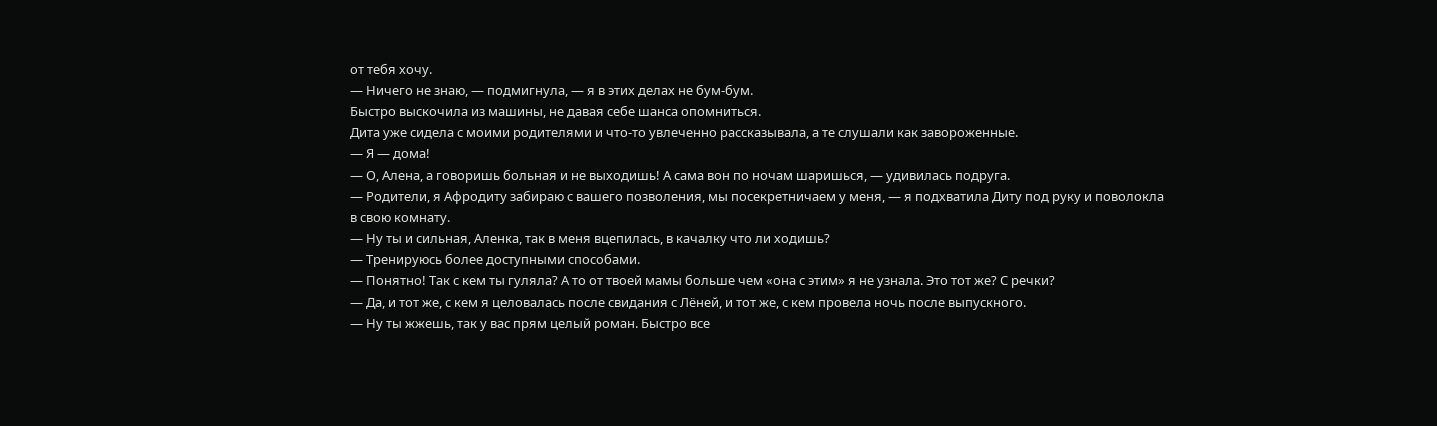от тебя хочу.
— Ничего не знаю, — подмигнула, — я в этих делах не бум-бум.
Быстро выскочила из машины, не давая себе шанса опомниться.
Дита уже сидела с моими родителями и что-то увлеченно рассказывала, а те слушали как завороженные.
— Я — дома!
— О, Алена, а говоришь больная и не выходишь! А сама вон по ночам шаришься, — удивилась подруга.
— Родители, я Афродиту забираю с вашего позволения, мы посекретничаем у меня, — я подхватила Диту под руку и поволокла в свою комнату.
— Ну ты и сильная, Аленка, так в меня вцепилась, в качалку что ли ходишь?
— Тренируюсь более доступными способами.
— Понятно! Так с кем ты гуляла? А то от твоей мамы больше чем «она с этим» я не узнала. Это тот же? С речки?
— Да, и тот же, с кем я целовалась после свидания с Лёней, и тот же, с кем провела ночь после выпускного.
— Ну ты жжешь, так у вас прям целый роман. Быстро все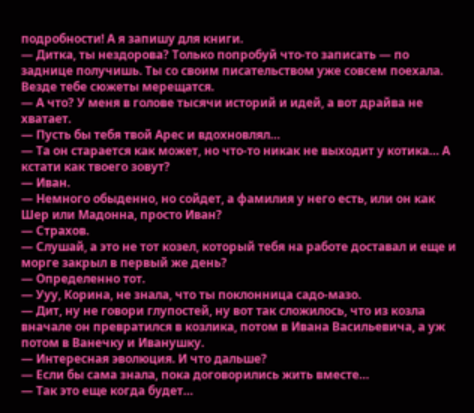подробности! А я запишу для книги.
— Дитка, ты нездорова? Только попробуй что-то записать — по заднице получишь. Ты со своим писательством уже совсем поехала. Везде тебе сюжеты мерещатся.
— А что? У меня в голове тысячи историй и идей, а вот драйва не хватает.
— Пусть бы тебя твой Арес и вдохновлял…
— Та он старается как может, но что-то никак не выходит у котика… А кстати как твоего зовут?
— Иван.
— Немного обыденно, но сойдет, а фамилия у него есть, или он как Шер или Мадонна, просто Иван?
— Страхов.
— Слушай, а это не тот козел, который тебя на работе доставал и еще и морге закрыл в первый же день?
— Определенно тот.
— Ууу, Корина, не знала, что ты поклонница садо-мазо.
— Дит, ну не говори глупостей, ну вот так сложилось, что из козла вначале он превратился в козлика, потом в Ивана Васильевича, а уж потом в Ванечку и Иванушку.
— Интересная эволюция. И что дальше?
— Если бы сама знала, пока договорились жить вместе…
— Так это еще когда будет…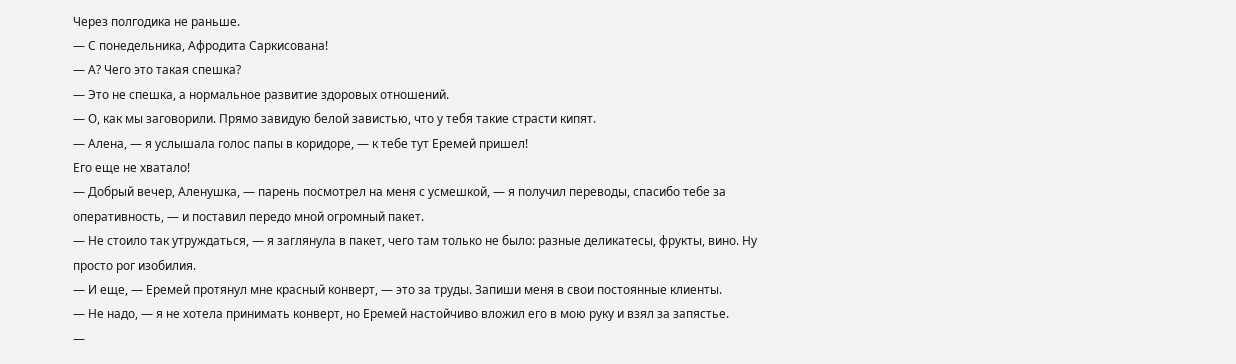Через полгодика не раньше.
— С понедельника, Афродита Саркисована!
— А? Чего это такая спешка?
— Это не спешка, а нормальное развитие здоровых отношений.
— О, как мы заговорили. Прямо завидую белой завистью, что у тебя такие страсти кипят.
— Алена, — я услышала голос папы в коридоре, — к тебе тут Еремей пришел!
Его еще не хватало!
— Добрый вечер, Аленушка, — парень посмотрел на меня с усмешкой, — я получил переводы, спасибо тебе за оперативность, — и поставил передо мной огромный пакет.
— Не стоило так утруждаться, — я заглянула в пакет, чего там только не было: разные деликатесы, фрукты, вино. Ну просто рог изобилия.
— И еще, — Еремей протянул мне красный конверт, — это за труды. Запиши меня в свои постоянные клиенты.
— Не надо, — я не хотела принимать конверт, но Еремей настойчиво вложил его в мою руку и взял за запястье.
—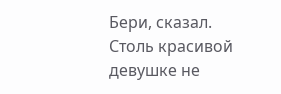Бери, сказал. Столь красивой девушке не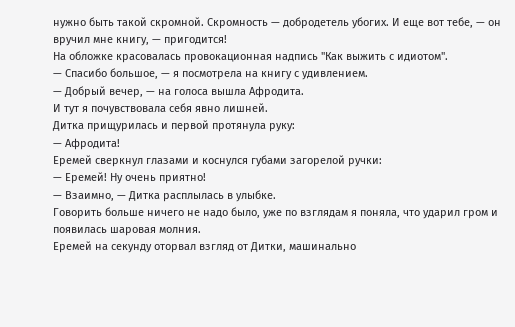нужно быть такой скромной. Скромность — добродетель убогих. И еще вот тебе, — он вручил мне книгу, — пригодится!
На обложке красовалась провокационная надпись "Как выжить с идиотом".
— Спасибо большое, — я посмотрела на книгу с удивлением.
— Добрый вечер, — на голоса вышла Афродита.
И тут я почувствовала себя явно лишней.
Дитка прищурилась и первой протянула руку:
— Афродита!
Еремей сверкнул глазами и коснулся губами загорелой ручки:
— Еремей! Ну очень приятно!
— Взаимно, — Дитка расплылась в улыбке.
Говорить больше ничего не надо было, уже по взглядам я поняла, что ударил гром и появилась шаровая молния.
Еремей на секунду оторвал взгляд от Дитки, машинально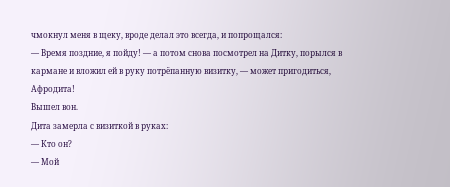чмокнул меня в щеку, вроде делал это всегда, и попрощался:
— Время поздние, я пойду! — а потом снова посмотрел на Дитку, порылся в кармане и вложил ей в руку потрёпанную визитку, — может пригодиться, Афродита!
Вышел вон.
Дита замерла с визиткой в руках:
— Кто он?
— Мой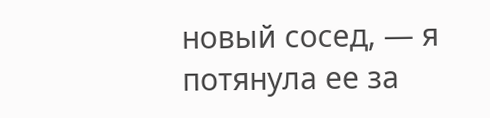новый сосед, — я потянула ее за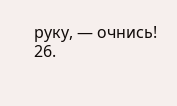руку, — очнись!
26.